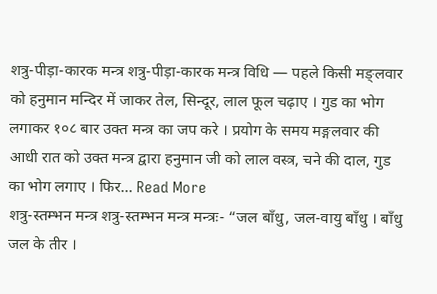शत्रु-पीड़ा-कारक मन्त्र शत्रु-पीड़ा-कारक मन्त्र विधि — पहले किसी मङ्लवार को हनुमान मन्दिर में जाकर तेल, सिन्दूर, लाल फूल चढ़ाए । गुड का भोग लगाकर १०८ बार उक्त मन्त्र का जप करे । प्रयोग के समय मङ्गलवार की आधी रात को उक्त मन्त्र द्वारा हनुमान जी को लाल वस्त्र, चने की दाल, गुड का भोग लगाए । फिर… Read More
शत्रु-स्तम्भन मन्त्र शत्रु-स्तम्भन मन्त्र मन्त्रः- “जल बाँधु, जल-वायु बाँधु । बाँधु जल के तीर ।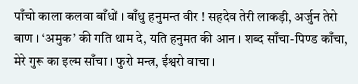पाँचो काला कलवा बाँधों । बाँधु हनुमन्त वीर ! सहदेव तेरी लाकड़ी, अर्जुन तेरो बाण । ‘अमुक’ की गति थाम दे, यति हनुमत की आन । शब्द साँचा-पिण्ड काँचा, मेरे गुरू का इल्म साँचा । फुरो मन्त्र, ईश्वरो वाचा ।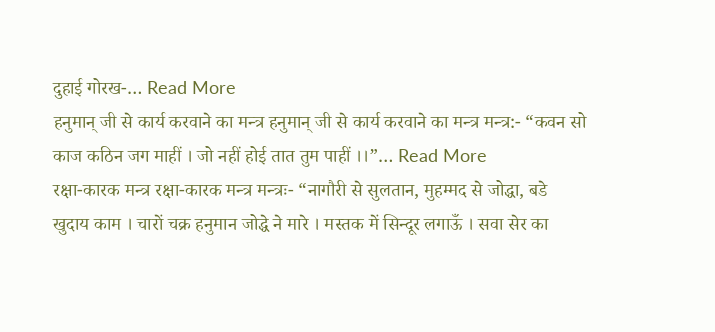दुहाई गोरख-… Read More
हनुमान् जी से कार्य करवाने का मन्त्र हनुमान् जी से कार्य करवाने का मन्त्र मन्त्र:- “कवन सो काज कठिन जग माहीं । जो नहीं होई तात तुम पाहीं ।।”… Read More
रक्षा-कारक मन्त्र रक्षा-कारक मन्त्र मन्त्रः- “नागौरी से सुलतान, मुहम्मद से जोद्धा, बडे खुदाय काम । चारों चक्र हनुमान जोद्धे ने मारे । मस्तक में सिन्दूर लगाऊँ । सवा सेर का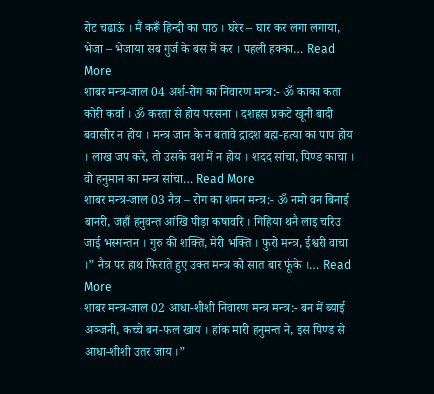रोट चढाऊं । मैं करूँ हिन्दी का पाठ । घरेर – घार कर लगा लगाया, भेजा – भेजाया सब गुर्ज के बस में कर । पहली हक्का… Read More
शाबर मन्त्र-जाल 04 अर्श-रोग का निवारण मन्त्र:- ॐ काका कता कोरी कर्वा । ॐ करता से होय परसना । दशह्रस प्रकटे खूनी बादी बवासीर न होय । मन्त्र जान के न बतावे द्रादश बह्म-हत्या का पाप होय । लाख जप करे, तो उसके वश में न होय । शदद सांचा, पिण्ड काचा । वो हनुमान का मन्त्र सांचा… Read More
शाबर मन्त्र-जाल 03 नैत्र – रोग का शमन मन्त्र:- ॐ नमो वन बिनाई बानरी, जहाँ हनुवन्त आंखि पीड़ा कषावरि । गिहिया थनै लाइ चरिउ जाई भस्मन्तन । गुरु की शक्ति, मेरी भक्ति । फुरो मन्त्र, ईश्वरी वाचा ।” नैत्र पर हाथ फिराते हुए उक्त मन्त्र को सात बार फूंके ।… Read More
शाबर मन्त्र-जाल 02 आधा-शीशी निवारण मन्त्र मन्त्र:- बन में ब्याई अञ्जनी, कच्चे बन-फल खाय । हांक मारी हनुमन्त ने, इस पिण्ड से आधा-शीशी उतर जाय ।”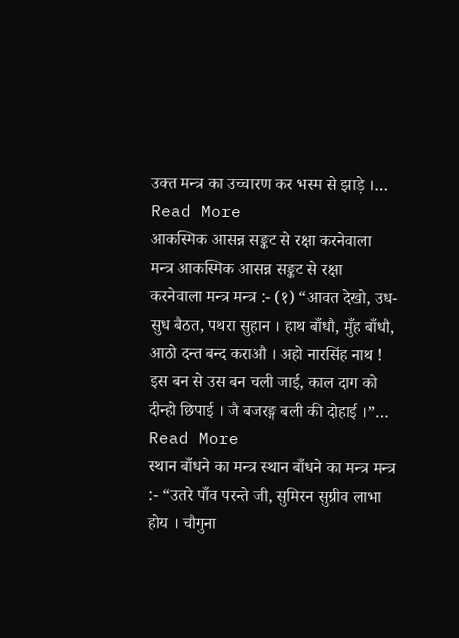उक्त मन्त्र का उच्चारण कर भस्म से झाड़े ।… Read More
आकस्मिक आसन्न सङ्कट से रक्षा करनेवाला मन्त्र आकस्मिक आसन्न सङ्कट से रक्षा करनेवाला मन्त्र मन्त्र :- (१) “आवत देखो, उध-सुध बैठत, पथरा सुहान । हाथ बाँधौ, मुँह बाँधौ, आठो दन्त बन्द कराऔ । अहो नारसिंह नाथ ! इस बन से उस बन चली जाई, काल दाग को दीन्हो छिपाई । जै बजरङ्ग बली की दोहाई ।”… Read More
स्थान बाँधने का मन्त्र स्थान बाँधने का मन्त्र मन्त्र :- “उतरे पाँव परन्ते जी, सुमिरन सुग्रीव लाभा होय । चौगुना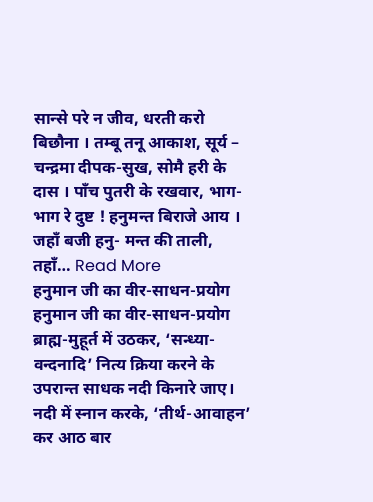सान्से परे न जीव, धरती करो बिछौना । तम्बू तनू आकाश, सूर्य – चन्द्रमा दीपक-सुख, सोमै हरी के दास । पाँच पुतरी के रखवार, भाग-भाग रे दुष्ट ! हनुमन्त बिराजे आय । जहाँ बजी हनु- मन्त की ताली, तहाँ… Read More
हनुमान जी का वीर-साधन-प्रयोग हनुमान जी का वीर-साधन-प्रयोग ब्राह्म-मुहूर्त में उठकर, ‘सन्ध्या-वन्दनादि’ नित्य क्रिया करने के उपरान्त साधक नदी किनारे जाए। नदी में स्नान करके, ‘तीर्थ-आवाहन’ कर आठ बार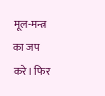मूल-मन्त्र का जप करे। फिर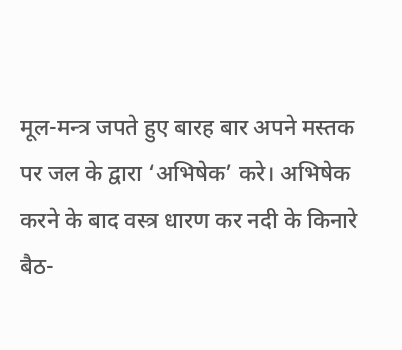मूल-मन्त्र जपते हुए बारह बार अपने मस्तक पर जल के द्वारा ‘अभिषेक’ करे। अभिषेक करने के बाद वस्त्र धारण कर नदी के किनारे बैठ-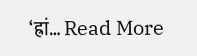‘ह्रां… Read More